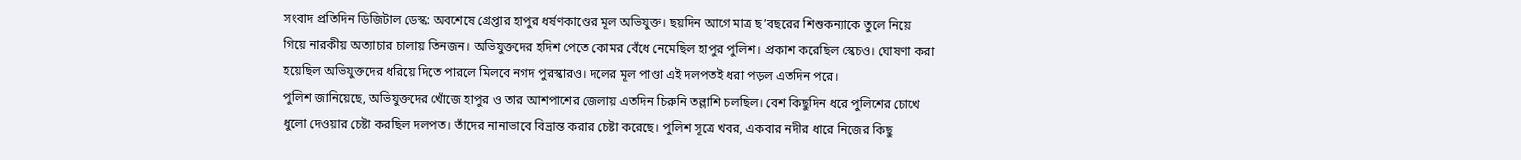সংবাদ প্রতিদিন ডিজিটাল ডেস্ক: অবশেষে গ্রেপ্তার হাপুর ধর্ষণকাণ্ডের মূল অভিযুক্ত। ছয়দিন আগে মাত্র ছ’বছরের শিশুকন্যাকে তুলে নিয়ে গিয়ে নারকীয় অত্যাচার চালায় তিনজন। অভিযুক্তদের হদিশ পেতে কোমর বেঁধে নেমেছিল হাপুর পুলিশ। প্রকাশ করেছিল স্কেচও। ঘোষণা করা হয়েছিল অভিযুক্তদের ধরিয়ে দিতে পারলে মিলবে নগদ পুরস্কারও। দলের মূল পাণ্ডা এই দলপতই ধরা পড়ল এতদিন পরে।
পুলিশ জানিয়েছে, অভিযুক্তদের খোঁজে হাপুর ও তার আশপাশের জেলায় এতদিন চিরুনি তল্লাশি চলছিল। বেশ কিছুদিন ধরে পুলিশের চোখে ধুলো দেওয়ার চেষ্টা করছিল দলপত। তাঁদের নানাভাবে বিভ্রান্ত করার চেষ্টা করেছে। পুলিশ সূত্রে খবর, একবার নদীর ধারে নিজের কিছু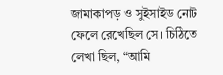জামাকাপড় ও সুইসাইড নোট ফেলে রেখেছিল সে। চিঠিতে লেখা ছিল, “আমি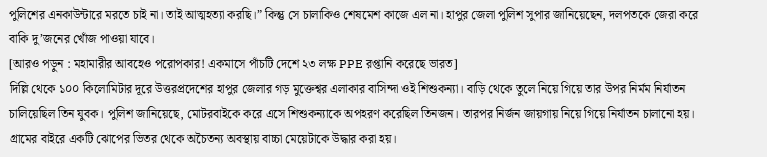পুলিশের এনকাউন্টারে মরতে চাই না। তাই আত্মহত্যা করছি।” কিন্তু সে চালাকিও শেষমেশ কাজে এল না। হাপুর জেলা পুলিশ সুপার জানিয়েছেন, দলপতকে জেরা করে বাকি দু’জনের খোঁজ পাওয়া যাবে।
[আরও পড়ুন : মহামারীর আবহেও পরোপকার! একমাসে পাঁচটি দেশে ২৩ লক্ষ PPE রপ্তানি করেছে ভারত]
দিল্লি থেকে ১০০ কিলোমিটার দূরে উত্তরপ্রদেশের হাপুর জেলার গড় মুক্তেশ্বর এলাকার বাসিন্দা ওই শিশুকন্যা। বাড়ি থেকে তুলে নিয়ে গিয়ে তার উপর নির্মম নির্যাতন চালিয়েছিল তিন যুবক। পুলিশ জানিয়েছে, মোটরবাইকে করে এসে শিশুকন্যাকে অপহরণ করেছিল তিনজন। তারপর নির্জন জায়গায় নিয়ে গিয়ে নির্যাতন চালানো হয়। গ্রামের বাইরে একটি ঝোপের ভিতর থেকে অচৈতন্য অবস্থায় বাচ্চা মেয়েটাকে উদ্ধার করা হয়।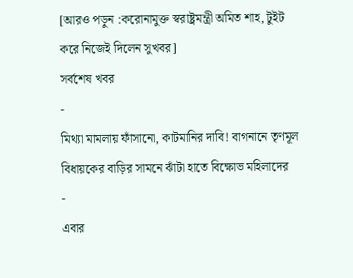[আরও পড়ুন :করোনামুক্ত স্বরাষ্ট্রমন্ত্রী অমিত শাহ, টুইট করে নিজেই দিলেন সুখবর]
সর্বশেষ খবর
-
মিথ্যা মামলায় ফাঁসানো, কাটমানির দাবি! বাগনানে তৃণমূল বিধায়কের বাড়ির সামনে ঝাঁটা হাতে বিক্ষোভ মহিলাদের
-
এবার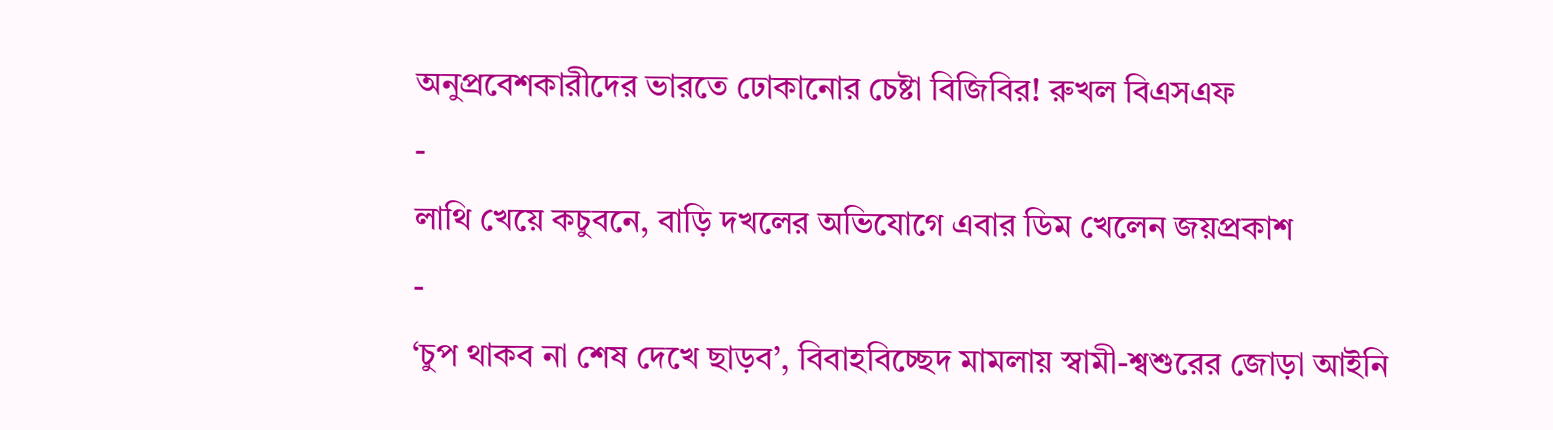অনুপ্রবেশকারীদের ভারতে ঢোকানোর চেষ্টা বিজিবির! রুখল বিএসএফ
-
লাথি খেয়ে কচুবনে, বাড়ি দখলের অভিযোগে এবার ডিম খেলেন জয়প্রকাশ
-
‘চুপ থাকব না শেষ দেখে ছাড়ব’, বিবাহবিচ্ছেদ মামলায় স্বামী-শ্বশুরের জোড়া আইনি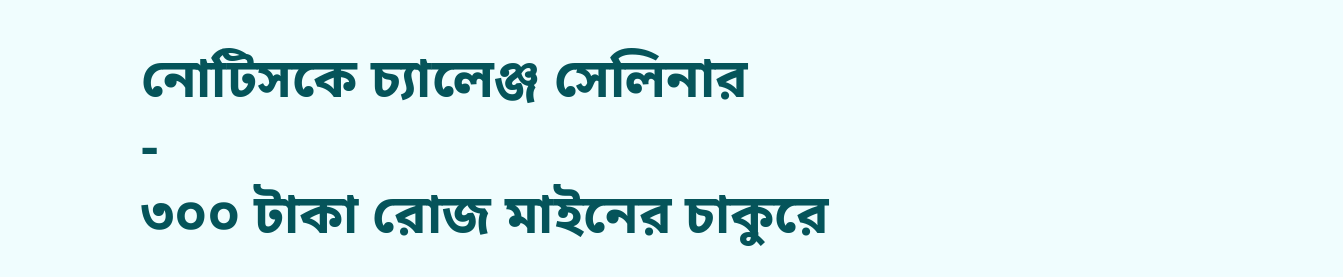নোটিসকে চ্যালেঞ্জ সেলিনার
-
৩০০ টাকা রোজ মাইনের চাকুরে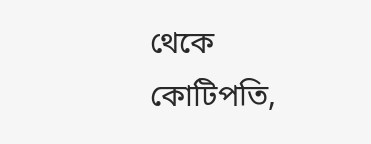থেকে কোটিপতি,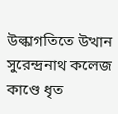উল্কাগতিতে উত্থান সুরেন্দ্রনাথ কলেজ কাণ্ডে ধৃত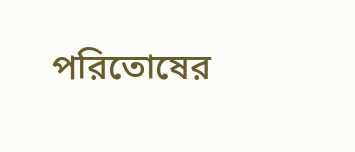পরিতোষের